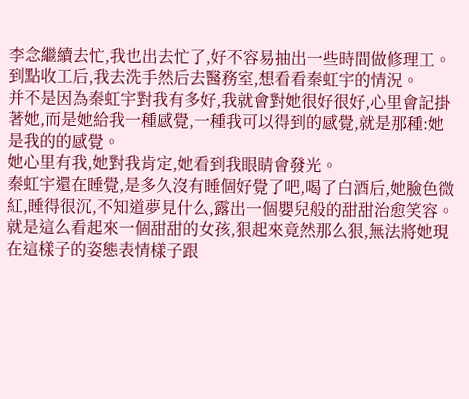李念繼續去忙,我也出去忙了,好不容易抽出一些時間做修理工。
到點收工后,我去洗手然后去醫務室,想看看秦虹宇的情況。
并不是因為秦虹宇對我有多好,我就會對她很好很好,心里會記掛著她,而是她給我一種感覺,一種我可以得到的感覺,就是那種:她是我的的感覺。
她心里有我,她對我肯定,她看到我眼睛會發光。
秦虹宇還在睡覺,是多久沒有睡個好覺了吧,喝了白酒后,她臉色微紅,睡得很沉,不知道夢見什么,露出一個嬰兒般的甜甜治愈笑容。
就是這么看起來一個甜甜的女孩,狠起來竟然那么狠,無法將她現在這樣子的姿態表情樣子跟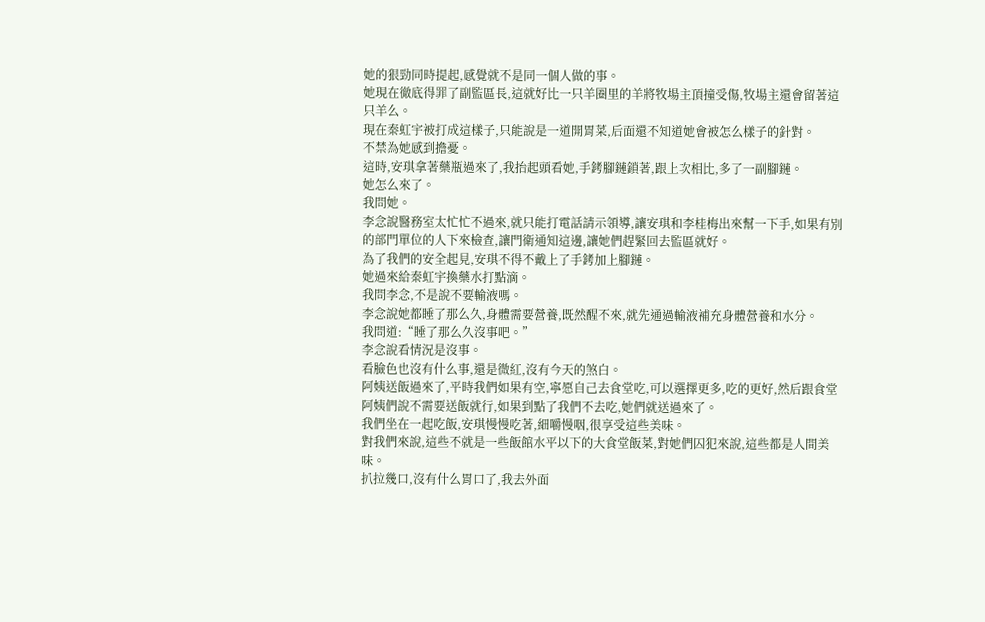她的狠勁同時提起,感覺就不是同一個人做的事。
她現在徹底得罪了副監區長,這就好比一只羊圈里的羊將牧場主頂撞受傷,牧場主還會留著這只羊么。
現在秦虹宇被打成這樣子,只能說是一道開胃菜,后面還不知道她會被怎么樣子的針對。
不禁為她感到擔憂。
這時,安琪拿著藥瓶過來了,我抬起頭看她,手銬腳鏈鎖著,跟上次相比,多了一副腳鏈。
她怎么來了。
我問她。
李念說醫務室太忙忙不過來,就只能打電話請示領導,讓安琪和李桂梅出來幫一下手,如果有別的部門單位的人下來檢查,讓門衛通知這邊,讓她們趕緊回去監區就好。
為了我們的安全起見,安琪不得不戴上了手銬加上腳鏈。
她過來給秦虹宇換藥水打點滴。
我問李念,不是說不要輸液嗎。
李念說她都睡了那么久,身體需要營養,既然醒不來,就先通過輸液補充身體營養和水分。
我問道:“睡了那么久沒事吧。”
李念說看情況是沒事。
看臉色也沒有什么事,還是微紅,沒有今天的煞白。
阿姨送飯過來了,平時我們如果有空,寧愿自己去食堂吃,可以選擇更多,吃的更好,然后跟食堂阿姨們說不需要送飯就行,如果到點了我們不去吃,她們就送過來了。
我們坐在一起吃飯,安琪慢慢吃著,細嚼慢咽,很享受這些美味。
對我們來說,這些不就是一些飯館水平以下的大食堂飯菜,對她們囚犯來說,這些都是人間美味。
扒拉幾口,沒有什么胃口了,我去外面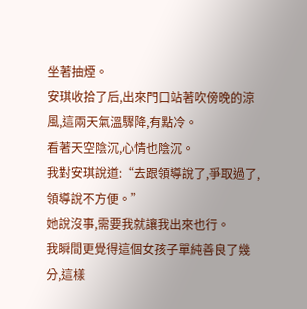坐著抽煙。
安琪收拾了后,出來門口站著吹傍晚的涼風,這兩天氣溫驟降,有點冷。
看著天空陰沉,心情也陰沉。
我對安琪說道:“去跟領導說了,爭取過了,領導說不方便。”
她說沒事,需要我就讓我出來也行。
我瞬間更覺得這個女孩子單純善良了幾分,這樣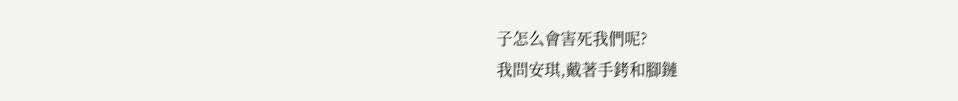子怎么會害死我們呢?
我問安琪,戴著手銬和腳鏈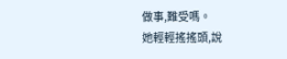做事,難受嗎。
她輕輕搖搖頭,說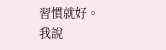習慣就好。
我說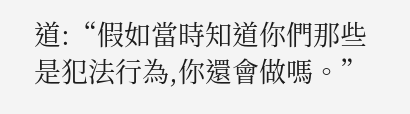道:“假如當時知道你們那些是犯法行為,你還會做嗎。”